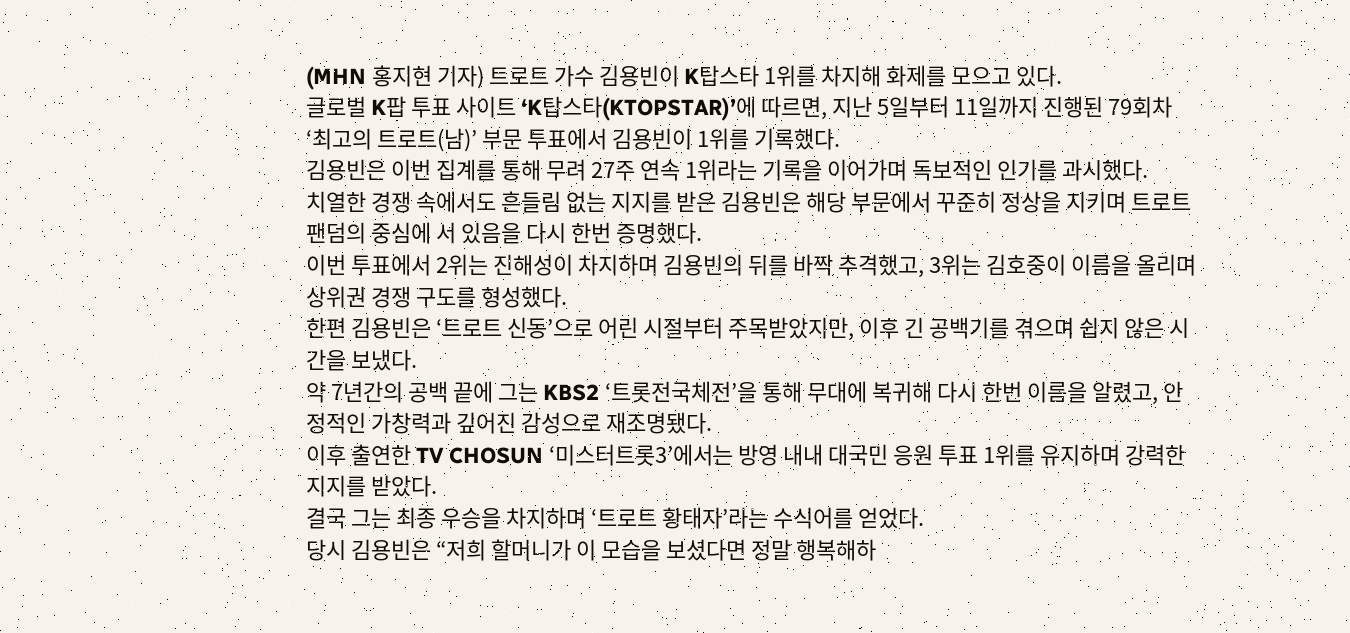(MHN 홍지현 기자) 트로트 가수 김용빈이 K탑스타 1위를 차지해 화제를 모으고 있다.
글로벌 K팝 투표 사이트 ‘K탑스타(KTOPSTAR)’에 따르면, 지난 5일부터 11일까지 진행된 79회차 ‘최고의 트로트(남)’ 부문 투표에서 김용빈이 1위를 기록했다.
김용빈은 이번 집계를 통해 무려 27주 연속 1위라는 기록을 이어가며 독보적인 인기를 과시했다.
치열한 경쟁 속에서도 흔들림 없는 지지를 받은 김용빈은 해당 부문에서 꾸준히 정상을 지키며 트로트 팬덤의 중심에 서 있음을 다시 한번 증명했다.
이번 투표에서 2위는 진해성이 차지하며 김용빈의 뒤를 바짝 추격했고, 3위는 김호중이 이름을 올리며 상위권 경쟁 구도를 형성했다.
한편 김용빈은 ‘트로트 신동’으로 어린 시절부터 주목받았지만, 이후 긴 공백기를 겪으며 쉽지 않은 시간을 보냈다.
약 7년간의 공백 끝에 그는 KBS2 ‘트롯전국체전’을 통해 무대에 복귀해 다시 한번 이름을 알렸고, 안정적인 가창력과 깊어진 감성으로 재조명됐다.
이후 출연한 TV CHOSUN ‘미스터트롯3’에서는 방영 내내 대국민 응원 투표 1위를 유지하며 강력한 지지를 받았다.
결국 그는 최종 우승을 차지하며 ‘트로트 황태자’라는 수식어를 얻었다.
당시 김용빈은 “저희 할머니가 이 모습을 보셨다면 정말 행복해하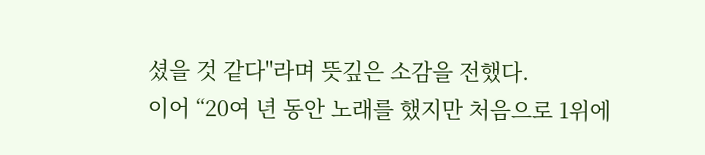셨을 것 같다"라며 뜻깊은 소감을 전했다.
이어 “20여 년 동안 노래를 했지만 처음으로 1위에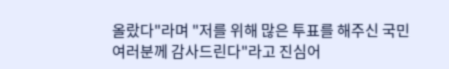올랐다"라며 "저를 위해 많은 투표를 해주신 국민 여러분께 감사드린다"라고 진심어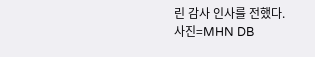린 감사 인사를 전했다.
사진=MHN DB